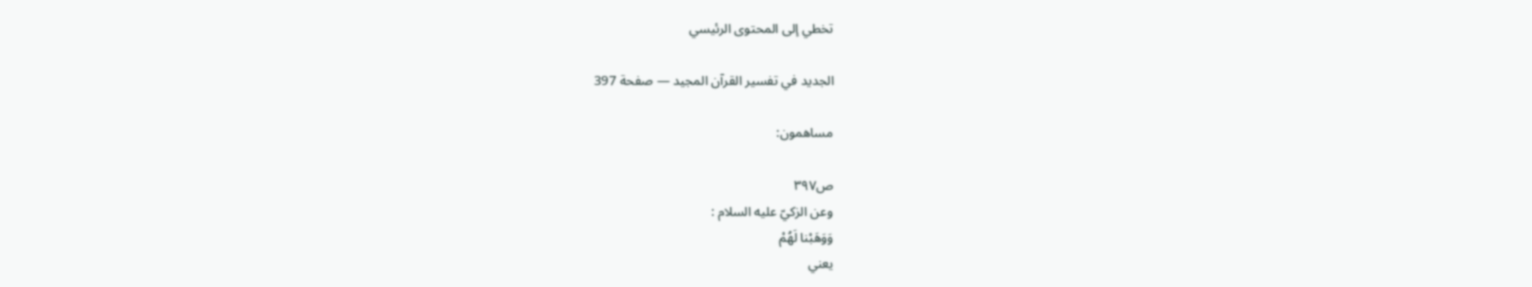تخطي إلى المحتوى الرئيسي

الجديد في تفسير القرآن المجيد — صفحة 397

مساهمون:

ص٣٩٧
وعن الزكيّ عليه السلام :
وَوَهَبْنا لَهُمْ
يعني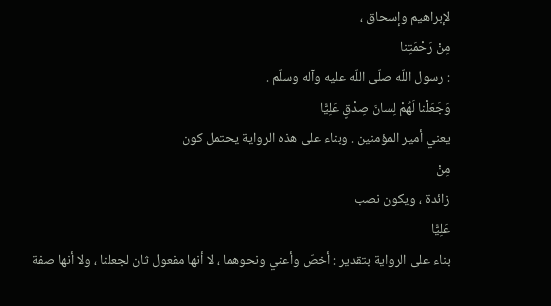لإبراهيم وإسحاق ،
مِنْ رَحْمَتِنا
: رسول اللّه صلّى اللّه عليه وآله وسلّم .
وَجَعَلْنا لَهُمْ لِسانَ صِدْقٍ عَلِيًّا
يعني أمير المؤمنين . وبناء على هذه الرواية يحتمل كون
مِنْ
زائدة ، ويكون نصب
عَلِيًّا
بناء على الرواية بتقدير : أخصّ وأعني ونحوهما ، لا أنها مفعول ثان لجعلنا ، ولا أنها صفة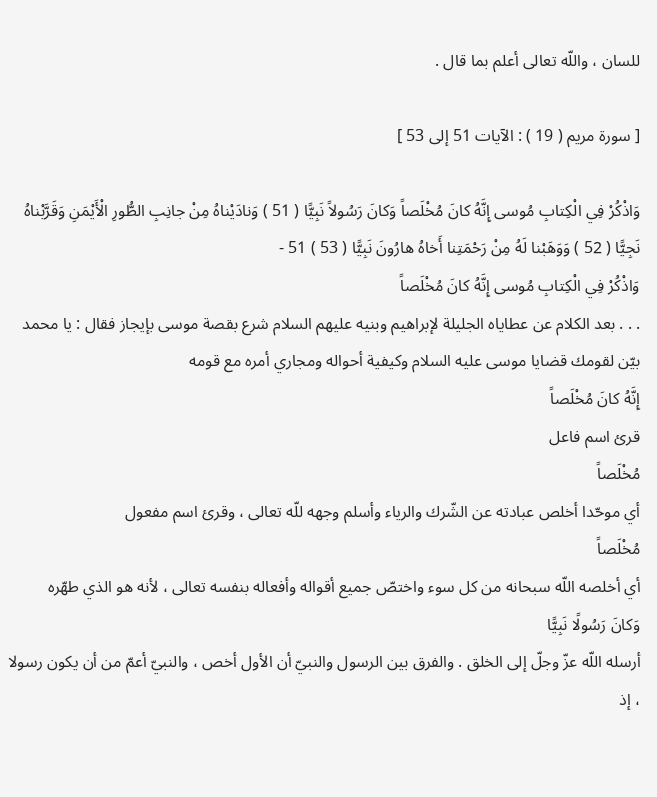للسان ، واللّه تعالى أعلم بما قال .

[ سورة مريم ( 19 ) : الآيات 51 إلى 53 ]

وَاذْكُرْ فِي الْكِتابِ مُوسى إِنَّهُ كانَ مُخْلَصاً وَكانَ رَسُولاً نَبِيًّا ( 51 ) وَنادَيْناهُ مِنْ جانِبِ الطُّورِ الْأَيْمَنِ وَقَرَّبْناهُ نَجِيًّا ( 52 ) وَوَهَبْنا لَهُ مِنْ رَحْمَتِنا أَخاهُ هارُونَ نَبِيًّا ( 53 ) 51 -
وَاذْكُرْ فِي الْكِتابِ مُوسى إِنَّهُ كانَ مُخْلَصاً
. . . بعد الكلام عن عطاياه الجليلة لإبراهيم وبنيه عليهم السلام شرع بقصة موسى بإيجاز فقال : يا محمد بيّن لقومك قضايا موسى عليه السلام وكيفية أحواله ومجاري أمره مع قومه
إِنَّهُ كانَ مُخْلَصاً
قرئ اسم فاعل
مُخْلَصاً
أي موحّدا أخلص عبادته عن الشّرك والرياء وأسلم وجهه للّه تعالى ، وقرئ اسم مفعول
مُخْلَصاً
أي أخلصه اللّه سبحانه من كل سوء واختصّ جميع أقواله وأفعاله بنفسه تعالى ، لأنه هو الذي طهّره
وَكانَ رَسُولًا نَبِيًّا
أرسله اللّه عزّ وجلّ إلى الخلق . والفرق بين الرسول والنبيّ أن الأول أخص ، والنبيّ أعمّ من أن يكون رسولا ، إذ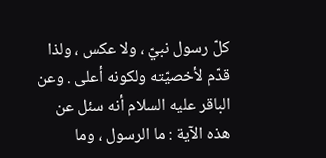كلّ رسول نبيّ ، ولا عكس ، ولذا قدّم لأخصيّته ولكونه أعلى . وعن الباقر عليه السلام أنه سئل عن هذه الآية : ما الرسول ، وما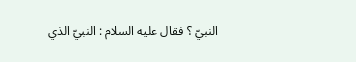النبيّ ؟ فقال عليه السلام : النبيّ الذي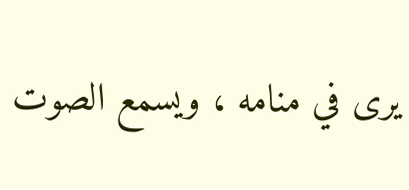يرى في منامه ، ويسمع الصوت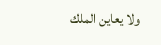ولا يعاين الملك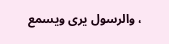، والرسول يرى ويسمع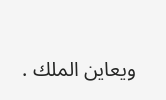ويعاين الملك .